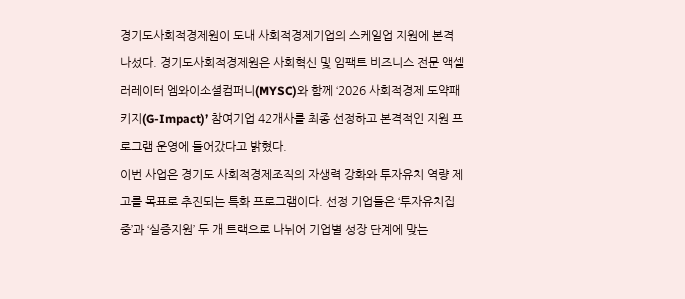경기도사회적경제원이 도내 사회적경제기업의 스케일업 지원에 본격 나섰다. 경기도사회적경제원은 사회혁신 및 임팩트 비즈니스 전문 액셀러레이터 엠와이소셜컴퍼니(MYSC)와 함께 ‘2026 사회적경제 도약패키지(G-Impact)’ 참여기업 42개사를 최종 선정하고 본격적인 지원 프로그램 운영에 들어갔다고 밝혔다.
이번 사업은 경기도 사회적경제조직의 자생력 강화와 투자유치 역량 제고를 목표로 추진되는 특화 프로그램이다. 선정 기업들은 ‘투자유치집중’과 ‘실증지원’ 두 개 트랙으로 나뉘어 기업별 성장 단계에 맞는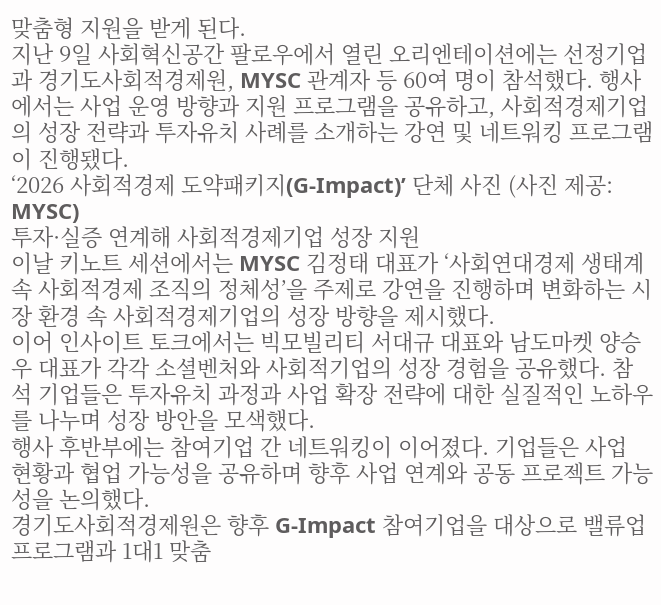맞춤형 지원을 받게 된다.
지난 9일 사회혁신공간 팔로우에서 열린 오리엔테이션에는 선정기업과 경기도사회적경제원, MYSC 관계자 등 60여 명이 참석했다. 행사에서는 사업 운영 방향과 지원 프로그램을 공유하고, 사회적경제기업의 성장 전략과 투자유치 사례를 소개하는 강연 및 네트워킹 프로그램이 진행됐다.
‘2026 사회적경제 도약패키지(G-Impact)’ 단체 사진 (사진 제공: MYSC)
투자·실증 연계해 사회적경제기업 성장 지원
이날 키노트 세션에서는 MYSC 김정태 대표가 ‘사회연대경제 생태계 속 사회적경제 조직의 정체성’을 주제로 강연을 진행하며 변화하는 시장 환경 속 사회적경제기업의 성장 방향을 제시했다.
이어 인사이트 토크에서는 빅모빌리티 서대규 대표와 남도마켓 양승우 대표가 각각 소셜벤처와 사회적기업의 성장 경험을 공유했다. 참석 기업들은 투자유치 과정과 사업 확장 전략에 대한 실질적인 노하우를 나누며 성장 방안을 모색했다.
행사 후반부에는 참여기업 간 네트워킹이 이어졌다. 기업들은 사업 현황과 협업 가능성을 공유하며 향후 사업 연계와 공동 프로젝트 가능성을 논의했다.
경기도사회적경제원은 향후 G-Impact 참여기업을 대상으로 밸류업 프로그램과 1대1 맞춤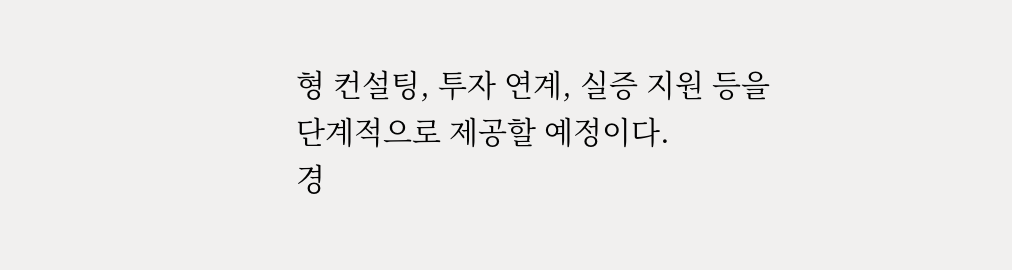형 컨설팅, 투자 연계, 실증 지원 등을 단계적으로 제공할 예정이다.
경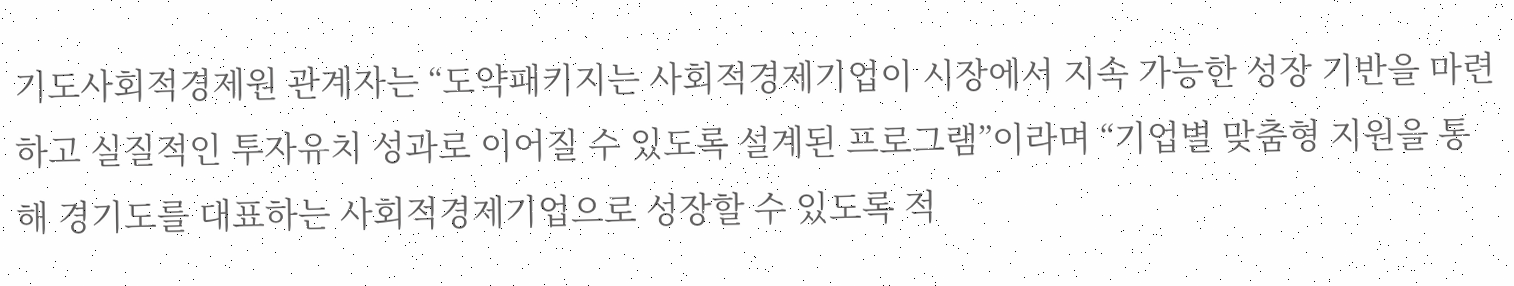기도사회적경제원 관계자는 “도약패키지는 사회적경제기업이 시장에서 지속 가능한 성장 기반을 마련하고 실질적인 투자유치 성과로 이어질 수 있도록 설계된 프로그램”이라며 “기업별 맞춤형 지원을 통해 경기도를 대표하는 사회적경제기업으로 성장할 수 있도록 적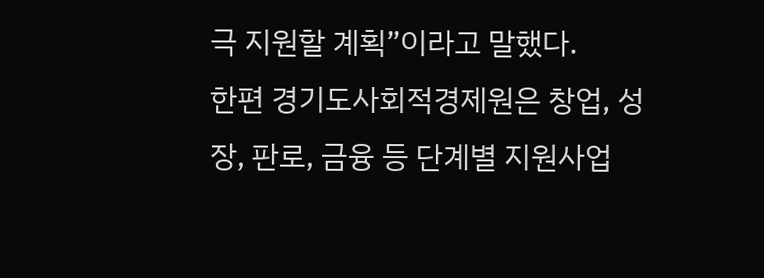극 지원할 계획”이라고 말했다.
한편 경기도사회적경제원은 창업, 성장, 판로, 금융 등 단계별 지원사업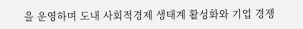을 운영하며 도내 사회적경제 생태계 활성화와 기업 경쟁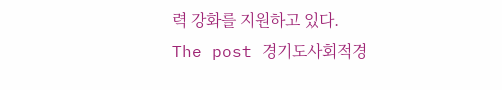력 강화를 지원하고 있다.
The post 경기도사회적경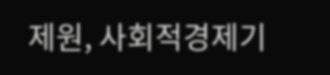제원, 사회적경제기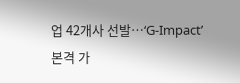업 42개사 선발…‘G-Impact’ 본격 가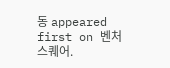동 appeared first on 벤처스퀘어.